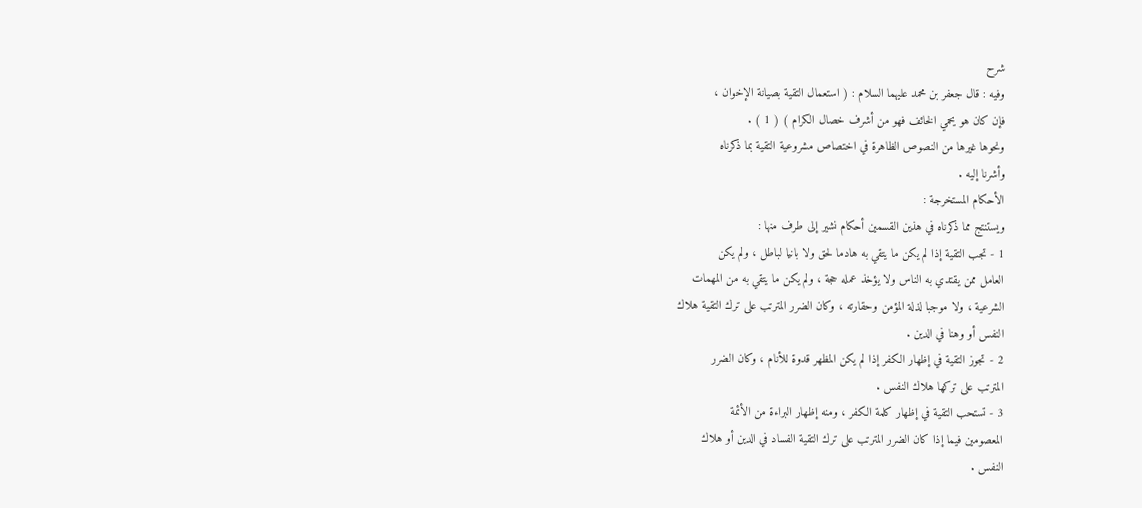شرح
وفيه : قال جعفر بن محمد عليهما السلام : ( استعمال التقية بصيانة الإخوان ،
فإن كان هو يحمي الخائف فهو من أشرف خصال الكرام ) ( 1 ) .
ونحوها غيرها من النصوص الظاهرة في اختصاص مشروعية التقية بما ذكرناه
وأشرنا إليه .
الأحكام المستخرجة :
ويستنتج مما ذكرناه في هذين القسمين أحكام نشير إلى طرف منها :
1 - تجب التقية إذا لم يكن ما يتقي به هادما لحق ولا بانيا لباطل ، ولم يكن
العامل ممن يقتدي به الناس ولا يؤخذ عمله حجة ، ولم يكن ما يتقي به من المهمات
الشرعية ، ولا موجبا لذلة المؤمن وحقارته ، وكان الضرر المترتب على ترك التقية هلاك
النفس أو وهنا في الدين .
2 - تجوز التقية في إظهار الكفر إذا لم يكن المظهر قدوة للأنام ، وكان الضرر
المترتب على تركها هلاك النفس .
3 - تستحب التقية في إظهار كلمة الكفر ، ومنه إظهار البراءة من الأئمة
المعصومين فيما إذا كان الضرر المترتب على ترك التقية الفساد في الدين أو هلاك
النفس .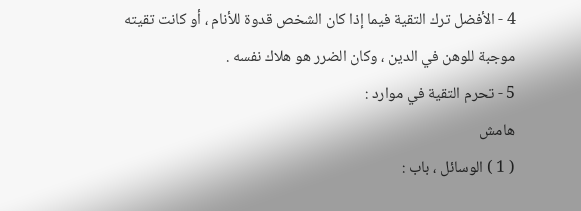4 - الأفضل ترك التقية فيما إذا كان الشخص قدوة للأنام ، أو كانت تقيته
موجبة للوهن في الدين ، وكان الضرر هو هلاك نفسه .
5 - تحرم التقية في موارد :
هامش
( 1 ) الوسائل ، باب :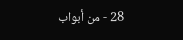28 - من أبواب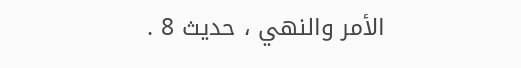الأمر والنهي ، حديث 8 .